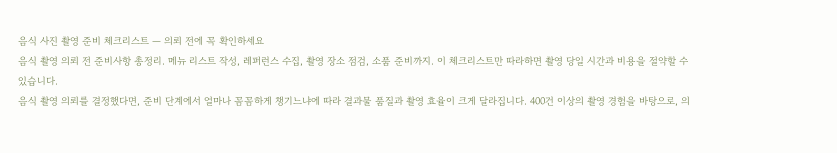음식 사진 촬영 준비 체크리스트 — 의뢰 전에 꼭 확인하세요
음식 촬영 의뢰 전 준비사항 총정리. 메뉴 리스트 작성, 레퍼런스 수집, 촬영 장소 점검, 소품 준비까지. 이 체크리스트만 따라하면 촬영 당일 시간과 비용을 절약할 수 있습니다.
음식 촬영 의뢰를 결정했다면, 준비 단계에서 얼마나 꼼꼼하게 챙기느냐에 따라 결과물 품질과 촬영 효율이 크게 달라집니다. 400건 이상의 촬영 경험을 바탕으로, 의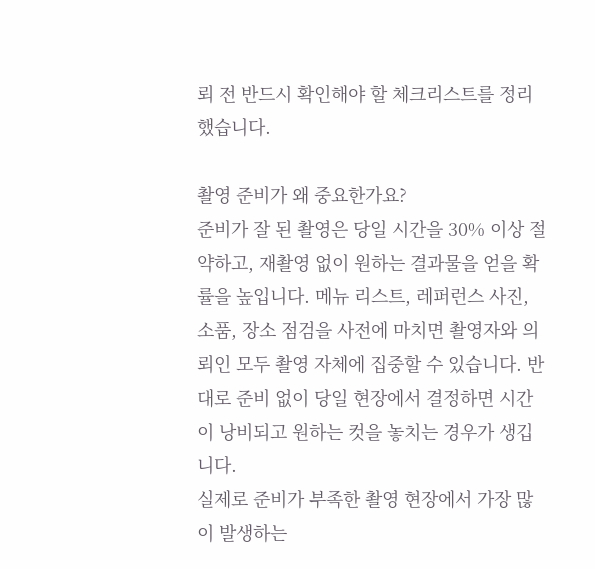뢰 전 반드시 확인해야 할 체크리스트를 정리했습니다.

촬영 준비가 왜 중요한가요?
준비가 잘 된 촬영은 당일 시간을 30% 이상 절약하고, 재촬영 없이 원하는 결과물을 얻을 확률을 높입니다. 메뉴 리스트, 레퍼런스 사진, 소품, 장소 점검을 사전에 마치면 촬영자와 의뢰인 모두 촬영 자체에 집중할 수 있습니다. 반대로 준비 없이 당일 현장에서 결정하면 시간이 낭비되고 원하는 컷을 놓치는 경우가 생깁니다.
실제로 준비가 부족한 촬영 현장에서 가장 많이 발생하는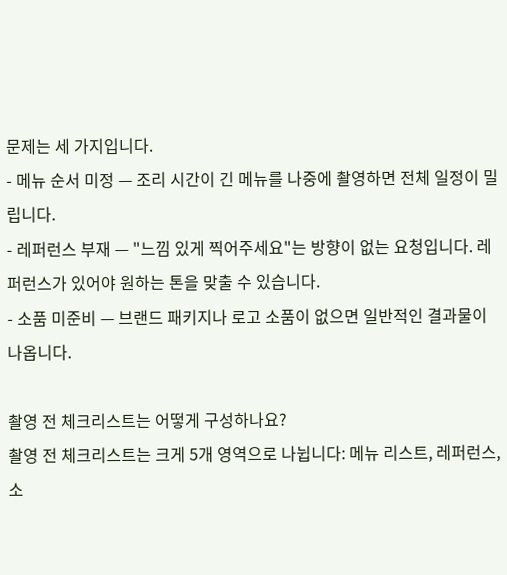문제는 세 가지입니다.
- 메뉴 순서 미정 — 조리 시간이 긴 메뉴를 나중에 촬영하면 전체 일정이 밀립니다.
- 레퍼런스 부재 — "느낌 있게 찍어주세요"는 방향이 없는 요청입니다. 레퍼런스가 있어야 원하는 톤을 맞출 수 있습니다.
- 소품 미준비 — 브랜드 패키지나 로고 소품이 없으면 일반적인 결과물이 나옵니다.

촬영 전 체크리스트는 어떻게 구성하나요?
촬영 전 체크리스트는 크게 5개 영역으로 나뉩니다: 메뉴 리스트, 레퍼런스, 소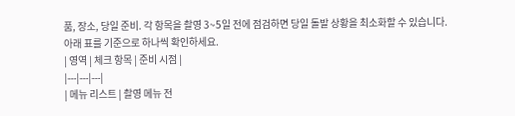품, 장소, 당일 준비. 각 항목을 촬영 3~5일 전에 점검하면 당일 돌발 상황을 최소화할 수 있습니다. 아래 표를 기준으로 하나씩 확인하세요.
| 영역 | 체크 항목 | 준비 시점 |
|---|---|---|
| 메뉴 리스트 | 촬영 메뉴 전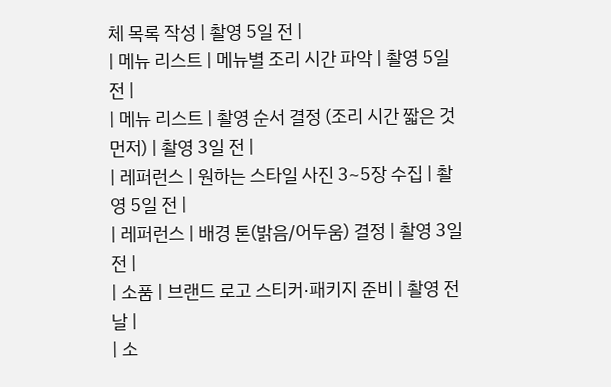체 목록 작성 | 촬영 5일 전 |
| 메뉴 리스트 | 메뉴별 조리 시간 파악 | 촬영 5일 전 |
| 메뉴 리스트 | 촬영 순서 결정 (조리 시간 짧은 것 먼저) | 촬영 3일 전 |
| 레퍼런스 | 원하는 스타일 사진 3~5장 수집 | 촬영 5일 전 |
| 레퍼런스 | 배경 톤(밝음/어두움) 결정 | 촬영 3일 전 |
| 소품 | 브랜드 로고 스티커·패키지 준비 | 촬영 전날 |
| 소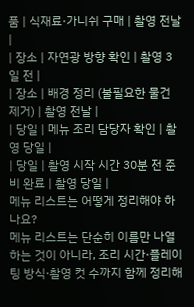품 | 식재료·가니쉬 구매 | 촬영 전날 |
| 장소 | 자연광 방향 확인 | 촬영 3일 전 |
| 장소 | 배경 정리 (불필요한 물건 제거) | 촬영 전날 |
| 당일 | 메뉴 조리 담당자 확인 | 촬영 당일 |
| 당일 | 촬영 시작 시간 30분 전 준비 완료 | 촬영 당일 |
메뉴 리스트는 어떻게 정리해야 하나요?
메뉴 리스트는 단순히 이름만 나열하는 것이 아니라, 조리 시간·플레이팅 방식·촬영 컷 수까지 함께 정리해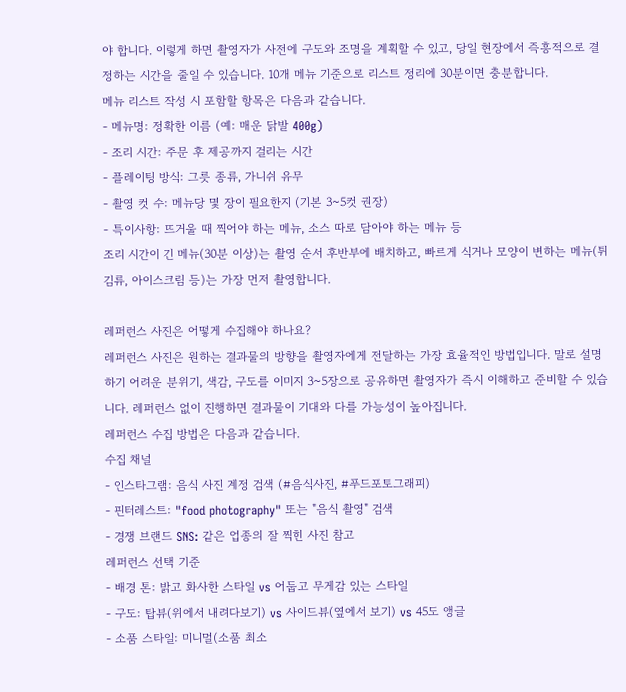야 합니다. 이렇게 하면 촬영자가 사전에 구도와 조명을 계획할 수 있고, 당일 현장에서 즉흥적으로 결정하는 시간을 줄일 수 있습니다. 10개 메뉴 기준으로 리스트 정리에 30분이면 충분합니다.
메뉴 리스트 작성 시 포함할 항목은 다음과 같습니다.
- 메뉴명: 정확한 이름 (예: 매운 닭발 400g)
- 조리 시간: 주문 후 제공까지 걸리는 시간
- 플레이팅 방식: 그릇 종류, 가니쉬 유무
- 촬영 컷 수: 메뉴당 몇 장이 필요한지 (기본 3~5컷 권장)
- 특이사항: 뜨거울 때 찍어야 하는 메뉴, 소스 따로 담아야 하는 메뉴 등
조리 시간이 긴 메뉴(30분 이상)는 촬영 순서 후반부에 배치하고, 빠르게 식거나 모양이 변하는 메뉴(튀김류, 아이스크림 등)는 가장 먼저 촬영합니다.

레퍼런스 사진은 어떻게 수집해야 하나요?
레퍼런스 사진은 원하는 결과물의 방향을 촬영자에게 전달하는 가장 효율적인 방법입니다. 말로 설명하기 어려운 분위기, 색감, 구도를 이미지 3~5장으로 공유하면 촬영자가 즉시 이해하고 준비할 수 있습니다. 레퍼런스 없이 진행하면 결과물이 기대와 다를 가능성이 높아집니다.
레퍼런스 수집 방법은 다음과 같습니다.
수집 채널
- 인스타그램: 음식 사진 계정 검색 (#음식사진, #푸드포토그래피)
- 핀터레스트: "food photography" 또는 "음식 촬영" 검색
- 경쟁 브랜드 SNS: 같은 업종의 잘 찍힌 사진 참고
레퍼런스 선택 기준
- 배경 톤: 밝고 화사한 스타일 vs 어둡고 무게감 있는 스타일
- 구도: 탑뷰(위에서 내려다보기) vs 사이드뷰(옆에서 보기) vs 45도 앵글
- 소품 스타일: 미니멀(소품 최소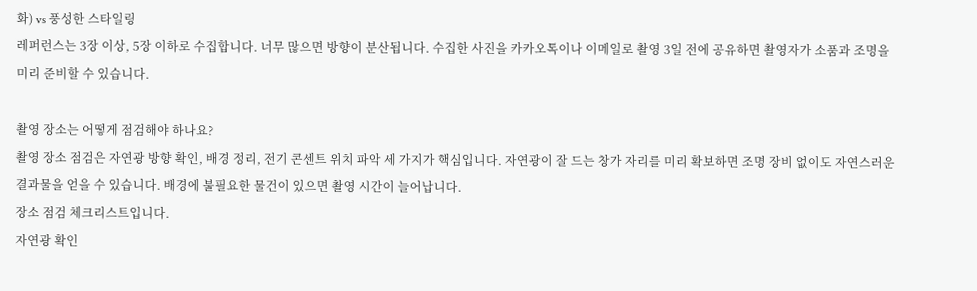화) vs 풍성한 스타일링
레퍼런스는 3장 이상, 5장 이하로 수집합니다. 너무 많으면 방향이 분산됩니다. 수집한 사진을 카카오톡이나 이메일로 촬영 3일 전에 공유하면 촬영자가 소품과 조명을 미리 준비할 수 있습니다.

촬영 장소는 어떻게 점검해야 하나요?
촬영 장소 점검은 자연광 방향 확인, 배경 정리, 전기 콘센트 위치 파악 세 가지가 핵심입니다. 자연광이 잘 드는 창가 자리를 미리 확보하면 조명 장비 없이도 자연스러운 결과물을 얻을 수 있습니다. 배경에 불필요한 물건이 있으면 촬영 시간이 늘어납니다.
장소 점검 체크리스트입니다.
자연광 확인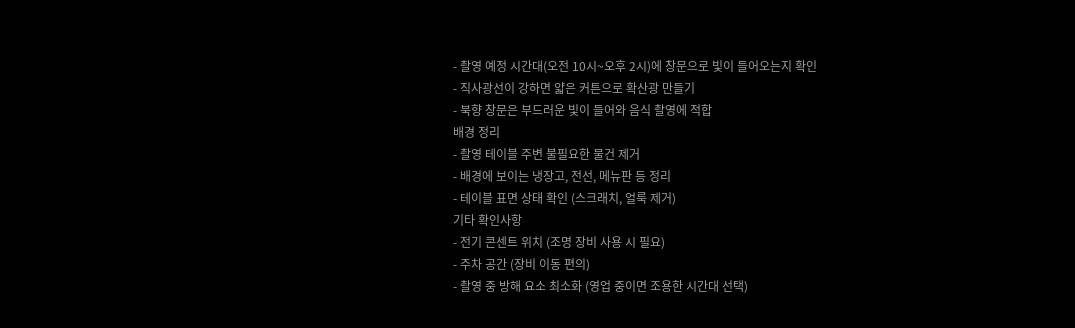- 촬영 예정 시간대(오전 10시~오후 2시)에 창문으로 빛이 들어오는지 확인
- 직사광선이 강하면 얇은 커튼으로 확산광 만들기
- 북향 창문은 부드러운 빛이 들어와 음식 촬영에 적합
배경 정리
- 촬영 테이블 주변 불필요한 물건 제거
- 배경에 보이는 냉장고, 전선, 메뉴판 등 정리
- 테이블 표면 상태 확인 (스크래치, 얼룩 제거)
기타 확인사항
- 전기 콘센트 위치 (조명 장비 사용 시 필요)
- 주차 공간 (장비 이동 편의)
- 촬영 중 방해 요소 최소화 (영업 중이면 조용한 시간대 선택)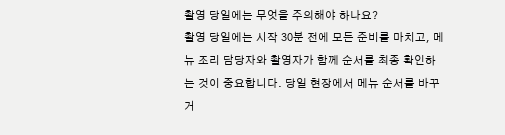촬영 당일에는 무엇을 주의해야 하나요?
촬영 당일에는 시작 30분 전에 모든 준비를 마치고, 메뉴 조리 담당자와 촬영자가 함께 순서를 최종 확인하는 것이 중요합니다. 당일 현장에서 메뉴 순서를 바꾸거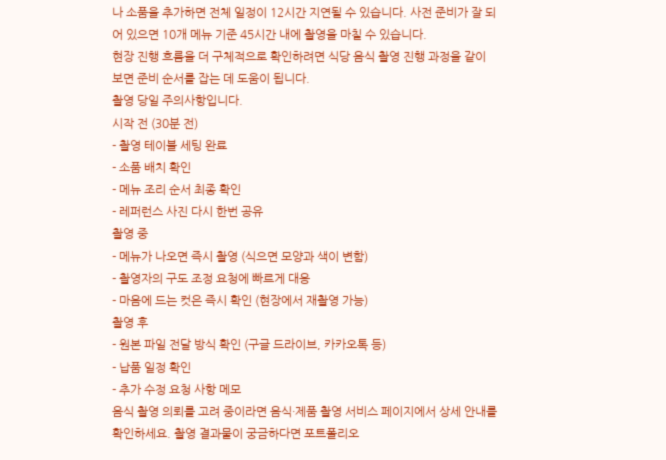나 소품을 추가하면 전체 일정이 12시간 지연될 수 있습니다. 사전 준비가 잘 되어 있으면 10개 메뉴 기준 45시간 내에 촬영을 마칠 수 있습니다.
현장 진행 흐름을 더 구체적으로 확인하려면 식당 음식 촬영 진행 과정을 같이 보면 준비 순서를 잡는 데 도움이 됩니다.
촬영 당일 주의사항입니다.
시작 전 (30분 전)
- 촬영 테이블 세팅 완료
- 소품 배치 확인
- 메뉴 조리 순서 최종 확인
- 레퍼런스 사진 다시 한번 공유
촬영 중
- 메뉴가 나오면 즉시 촬영 (식으면 모양과 색이 변함)
- 촬영자의 구도 조정 요청에 빠르게 대응
- 마음에 드는 컷은 즉시 확인 (현장에서 재촬영 가능)
촬영 후
- 원본 파일 전달 방식 확인 (구글 드라이브, 카카오톡 등)
- 납품 일정 확인
- 추가 수정 요청 사항 메모
음식 촬영 의뢰를 고려 중이라면 음식·제품 촬영 서비스 페이지에서 상세 안내를 확인하세요. 촬영 결과물이 궁금하다면 포트폴리오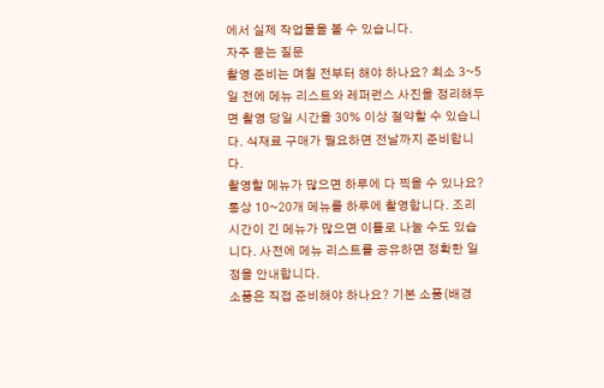에서 실제 작업물을 볼 수 있습니다.
자주 묻는 질문
촬영 준비는 며칠 전부터 해야 하나요? 최소 3~5일 전에 메뉴 리스트와 레퍼런스 사진을 정리해두면 촬영 당일 시간을 30% 이상 절약할 수 있습니다. 식재료 구매가 필요하면 전날까지 준비합니다.
촬영할 메뉴가 많으면 하루에 다 찍을 수 있나요? 통상 10~20개 메뉴를 하루에 촬영합니다. 조리 시간이 긴 메뉴가 많으면 이틀로 나눌 수도 있습니다. 사전에 메뉴 리스트를 공유하면 정확한 일정을 안내합니다.
소품은 직접 준비해야 하나요? 기본 소품(배경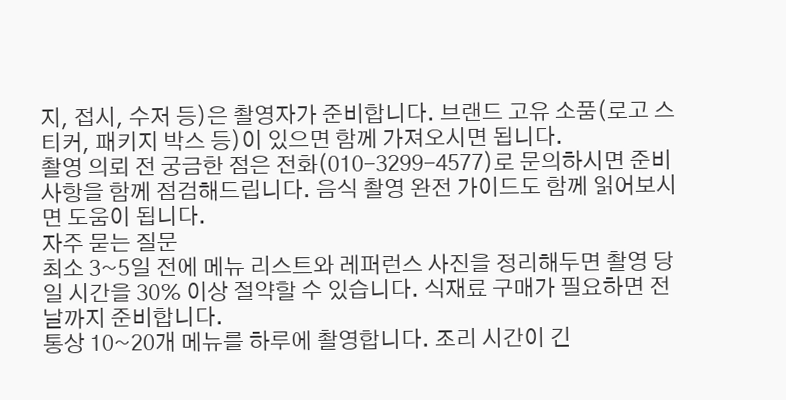지, 접시, 수저 등)은 촬영자가 준비합니다. 브랜드 고유 소품(로고 스티커, 패키지 박스 등)이 있으면 함께 가져오시면 됩니다.
촬영 의뢰 전 궁금한 점은 전화(010-3299-4577)로 문의하시면 준비사항을 함께 점검해드립니다. 음식 촬영 완전 가이드도 함께 읽어보시면 도움이 됩니다.
자주 묻는 질문
최소 3~5일 전에 메뉴 리스트와 레퍼런스 사진을 정리해두면 촬영 당일 시간을 30% 이상 절약할 수 있습니다. 식재료 구매가 필요하면 전날까지 준비합니다.
통상 10~20개 메뉴를 하루에 촬영합니다. 조리 시간이 긴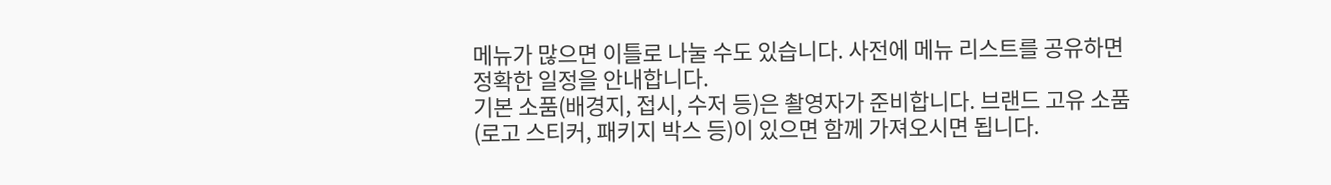메뉴가 많으면 이틀로 나눌 수도 있습니다. 사전에 메뉴 리스트를 공유하면 정확한 일정을 안내합니다.
기본 소품(배경지, 접시, 수저 등)은 촬영자가 준비합니다. 브랜드 고유 소품(로고 스티커, 패키지 박스 등)이 있으면 함께 가져오시면 됩니다.